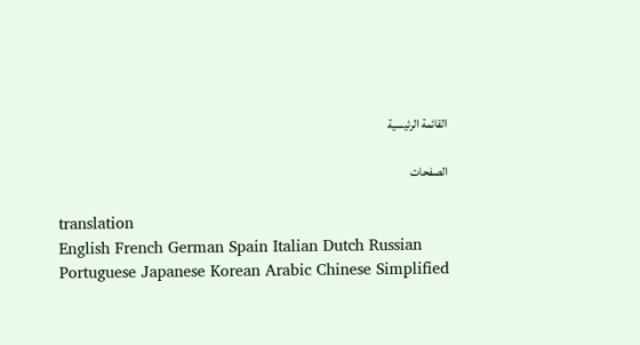القائمة الرئيسية

الصفحات

translation
English French German Spain Italian Dutch Russian Portuguese Japanese Korean Arabic Chinese Simplified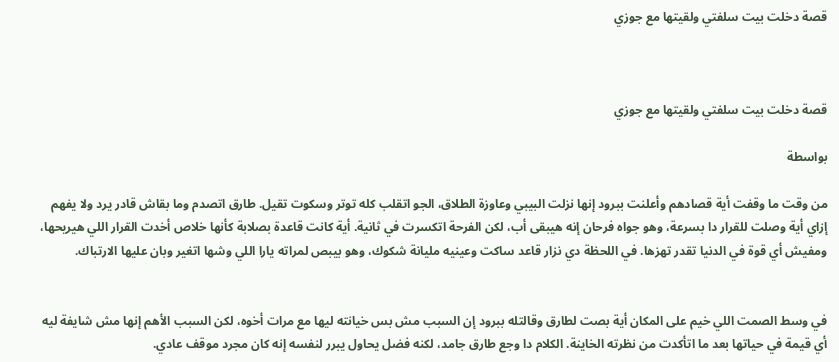قصة دخلت بيت سلفتي ولقيتها مع جوزي



قصة دخلت بيت سلفتي ولقيتها مع جوزي

بواسطة

من وقت ما وقفت أية قصادهم وأعلنت ببرود إنها نزلت البيبي وعاوزة الطلاق، الجو اتقلب كله توتر وسكوت تقيل. طارق اتصدم وما بقاش قادر يرد ولا يفهم إزاي أية وصلت للقرار دا بسرعة، وهو جواه فرحان إنه هيبقى أب، لكن الفرحة اتكسرت في ثانية. أية كانت قاعدة بصلابة كأنها خلاص أخدت القرار اللي هيريحها، ومفيش أي قوة في الدنيا تقدر تهزها. في اللحظة دي نزار قاعد ساكت وعينيه مليانة شكوك، وهو بيبص لمراته يارا اللي وشها اتغير وبان عليها الارتباك.


في وسط الصمت اللي خيم على المكان أية بصت لطارق وقالتله ببرود إن السبب مش بس خيانته ليها مع مرات أخوه، لكن السبب الأهم إنها مش شايفة ليه أي قيمة في حياتها بعد ما اتأكدت من نظرته الخاينة. الكلام دا وجع طارق جامد، لكنه فضل يحاول يبرر لنفسه إنه كان مجرد موقف عادي.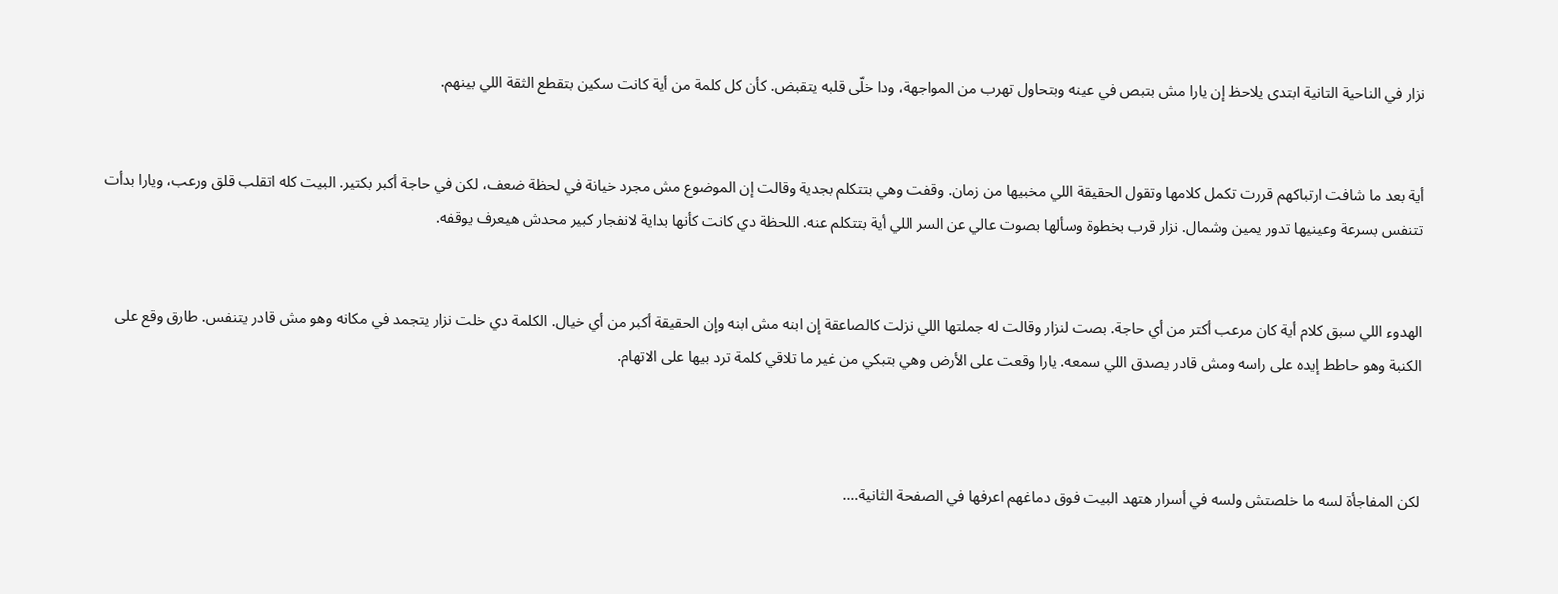نزار في الناحية التانية ابتدى يلاحظ إن يارا مش بتبص في عينه وبتحاول تهرب من المواجهة، ودا خلّى قلبه يتقبض. كأن كل كلمة من أية كانت سكين بتقطع الثقة اللي بينهم.


أية بعد ما شافت ارتباكهم قررت تكمل كلامها وتقول الحقيقة اللي مخبيها من زمان. وقفت وهي بتتكلم بجدية وقالت إن الموضوع مش مجرد خيانة في لحظة ضعف، لكن في حاجة أكبر بكتير. البيت كله اتقلب قلق ورعب، ويارا بدأت تتنفس بسرعة وعينيها تدور يمين وشمال. نزار قرب بخطوة وسألها بصوت عالي عن السر اللي أية بتتكلم عنه. اللحظة دي كانت كأنها بداية لانفجار كبير محدش هيعرف يوقفه.


الهدوء اللي سبق كلام أية كان مرعب أكتر من أي حاجة. بصت لنزار وقالت له جملتها اللي نزلت كالصاعقة إن ابنه مش ابنه وإن الحقيقة أكبر من أي خيال. الكلمة دي خلت نزار يتجمد في مكانه وهو مش قادر يتنفس. طارق وقع على الكنبة وهو حاطط إيده على راسه ومش قادر يصدق اللي سمعه. يارا وقعت على الأرض وهي بتبكي من غير ما تلاقي كلمة ترد بيها على الاتهام.



لكن المفاجأة لسه ما خلصتش ولسه في أسرار هتهد البيت فوق دماغهم اعرفها في الصفحة الثانية….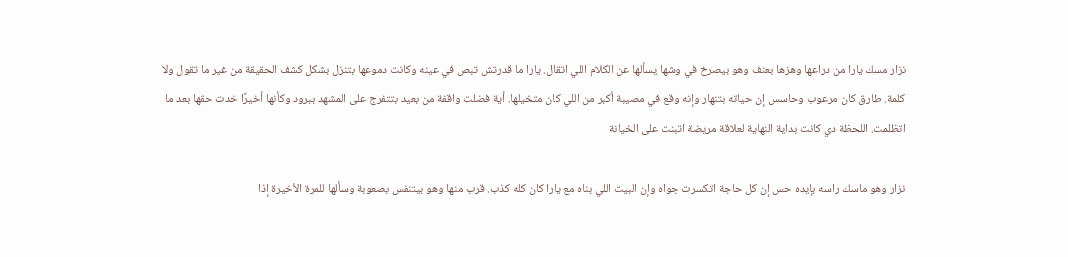نزار مسك يارا من دراعها وهزها بعنف وهو بيصرخ في وشها يسألها عن الكلام اللي اتقال. يارا ما قدرتش تبص في عينه وكانت دموعها بتنزل بشكل كشف الحقيقة من غير ما تقول ولا كلمة. طارق كان مرعوب وحاسس إن حياته بتنهار وإنه وقع في مصيبة أكبر من اللي كان متخيلها. أية فضلت واقفة من بعيد بتتفرج على المشهد ببرود وكأنها أخيرًا خدت حقها بعد ما اتظلمت. اللحظة دي كانت بداية النهاية لعلاقة مريضة اتبنت على الخيانة

نزار وهو ماسك راسه بإيده حس إن كل حاجة اتكسرت جواه وإن البيت اللي بناه مع يارا كان كله كذب. قرب منها وهو بيتنفس بصعوبة وسألها للمرة الأخيرة إذا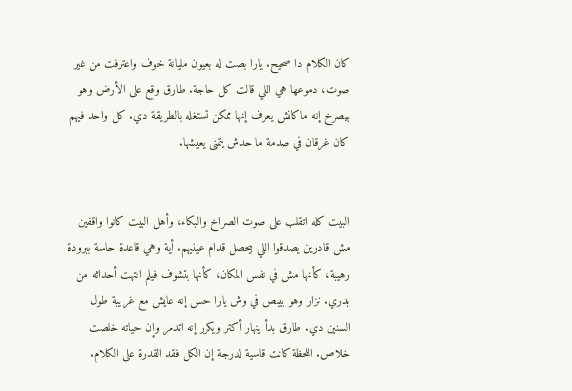كان الكلام دا صحيح. يارا بصت له بعيون مليانة خوف واعترفت من غير صوت، دموعها هي اللي قالت كل حاجة. طارق وقع على الأرض وهو بيصرخ إنه ماكانش يعرف إنها ممكن تستغله بالطريقة دي. كل واحد فيهم كان غرقان في صدمة ما حدش يتمنى يعيشها.


البيت كله اتقلب على صوت الصراخ والبكاء، وأهل البيت كانوا واقفين مش قادرين يصدقوا اللي بيحصل قدام عينيهم. أية وهي قاعدة حاسة ببرودة رهيبة، كأنها مش في نفس المكان، كأنها بتشوف فيلم انتهت أحداثه من بدري. نزار وهو بيبص في وش يارا حس إنه عايش مع غريبة طول السنين دي. طارق بدأ ينهار أكتر ويكرر إنه اتدمر وإن حياته خلصت خلاص. اللحظة كانت قاسية لدرجة إن الكل فقد القدرة على الكلام.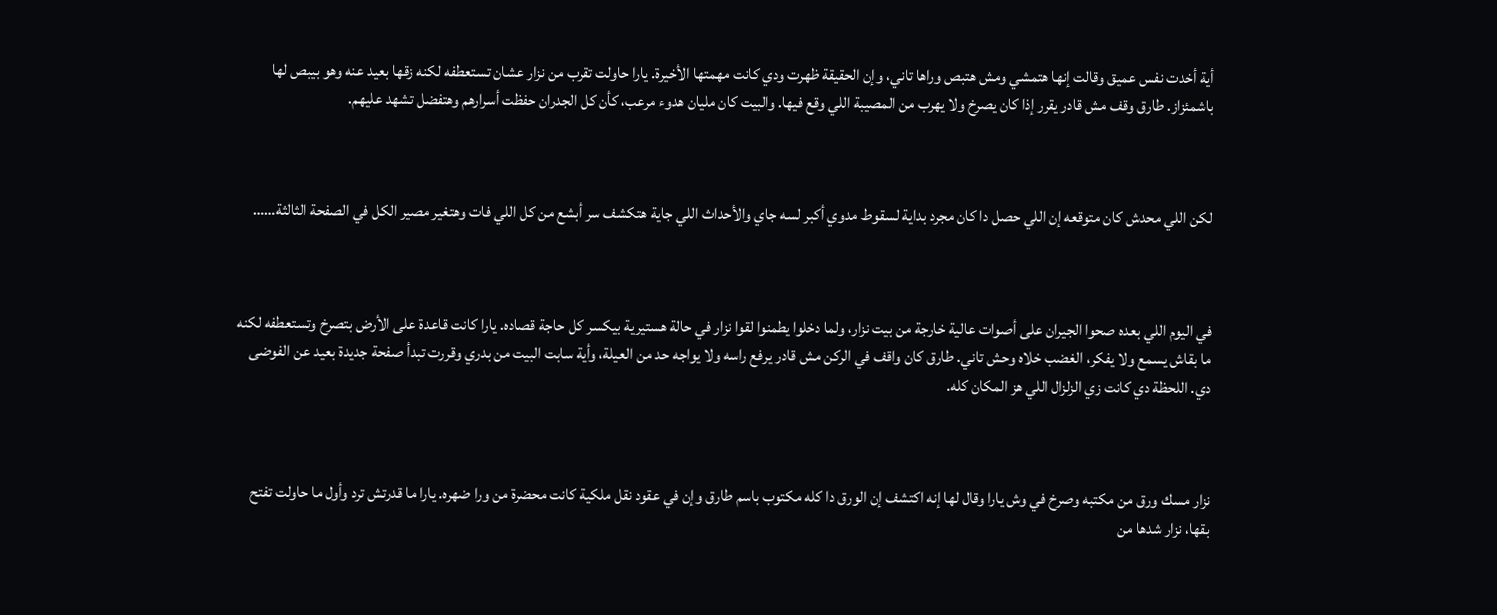أية أخدت نفس عميق وقالت إنها هتمشي ومش هتبص وراها تاني، وإن الحقيقة ظهرت ودي كانت مهمتها الأخيرة. يارا حاولت تقرب من نزار عشان تستعطفه لكنه زقها بعيد عنه وهو بيبص لها باشمئزاز. طارق وقف مش قادر يقرر إذا كان يصرخ ولا يهرب من المصيبة اللي وقع فيها. والبيت كان مليان هدوء مرعب، كأن كل الجدران حفظت أسرارهم وهتفضل تشهد عليهم.



لكن اللي محدش كان متوقعه إن اللي حصل دا كان مجرد بداية لسقوط مدوي أكبر لسه جاي والأحداث اللي جاية هتكشف سر أبشع من كل اللي فات وهتغير مصير الكل في الصفحة الثالثة……



في اليوم اللي بعده صحوا الجيران على أصوات عالية خارجة من بيت نزار، ولما دخلوا يطمنوا لقوا نزار في حالة هستيرية بيكسر كل حاجة قصاده. يارا كانت قاعدة على الأرض بتصرخ وتستعطفه لكنه ما بقاش يسمع ولا يفكر، الغضب خلاه وحش تاني. طارق كان واقف في الركن مش قادر يرفع راسه ولا يواجه حد من العيلة، وأية سابت البيت من بدري وقررت تبدأ صفحة جديدة بعيد عن الفوضى دي. اللحظة دي كانت زي الزلزال اللي هز المكان كله.



نزار مسك ورق من مكتبه وصرخ في وش يارا وقال لها إنه اكتشف إن الورق دا كله مكتوب باسم طارق وإن في عقود نقل ملكية كانت محضرة من ورا ضهره. يارا ما قدرتش ترد وأول ما حاولت تفتح بقها، نزار شدها من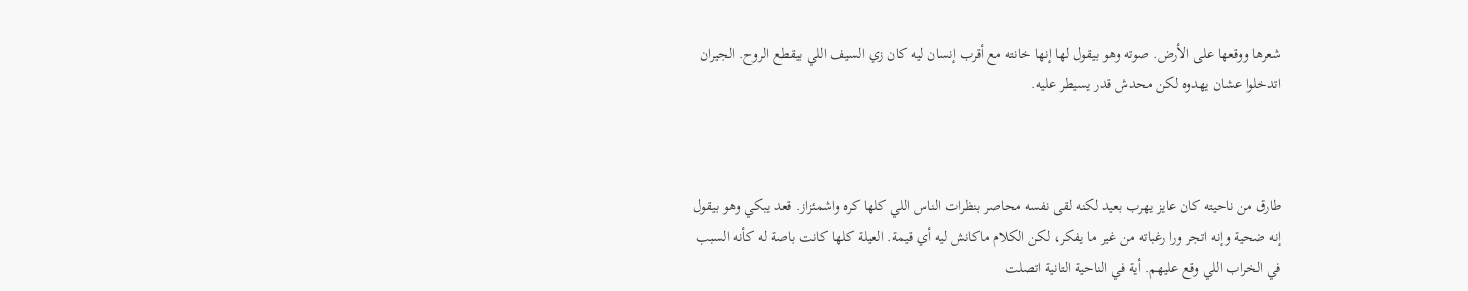شعرها ووقعها على الأرض. صوته وهو بيقول لها إنها خانته مع أقرب إنسان ليه كان زي السيف اللي بيقطع الروح. الجيران اتدخلوا عشان يهدوه لكن محدش قدر يسيطر عليه.



طارق من ناحيته كان عايز يهرب بعيد لكنه لقى نفسه محاصر بنظرات الناس اللي كلها كره واشمئزاز. قعد يبكي وهو بيقول إنه ضحية وإنه اتجر ورا رغباته من غير ما يفكر، لكن الكلام ماكانش ليه أي قيمة. العيلة كلها كانت باصة له كأنه السبب في الخراب اللي وقع عليهم. أية في الناحية التانية اتصلت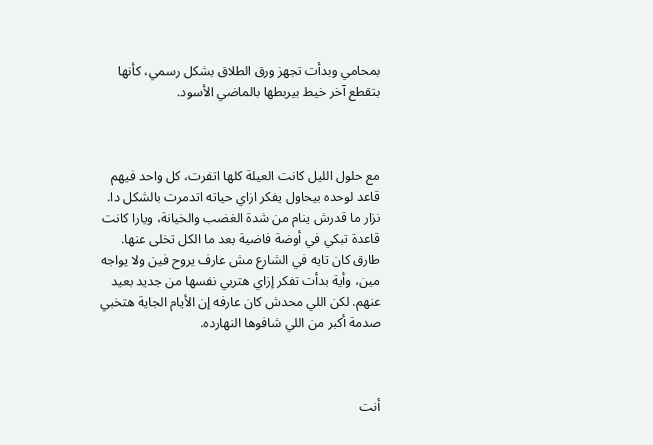بمحامي وبدأت تجهز ورق الطلاق بشكل رسمي، كأنها بتقطع آخر خيط بيربطها بالماضي الأسود.



مع حلول الليل كانت العيلة كلها اتفرت، كل واحد فيهم قاعد لوحده بيحاول يفكر ازاي حياته اتدمرت بالشكل دا. نزار ما قدرش ينام من شدة الغضب والخيانة، ويارا كانت قاعدة تبكي في أوضة فاضية بعد ما الكل تخلى عنها. طارق كان تايه في الشارع مش عارف يروح فين ولا يواجه مين، وأية بدأت تفكر إزاي هتربي نفسها من جديد بعيد عنهم. لكن اللي محدش كان عارفه إن الأيام الجاية هتخبي صدمة أكبر من اللي شافوها النهارده.



أنت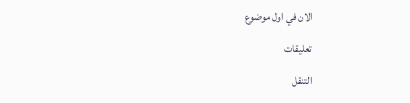الان في اول موضوع

تعليقات

التنقل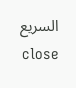السريع
    close